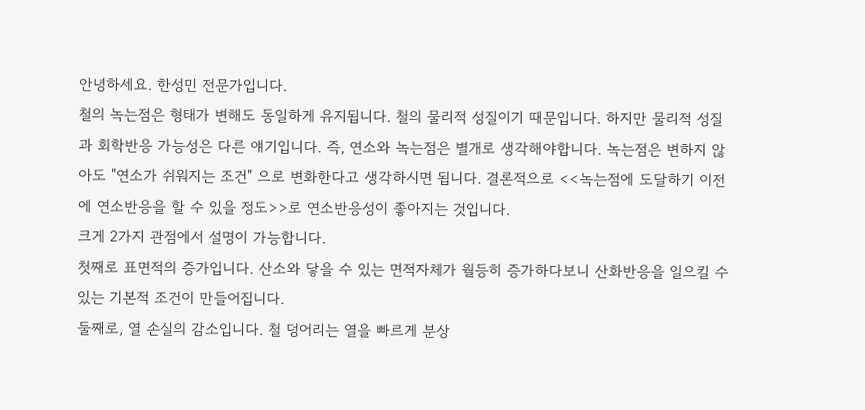안녕하세요. 한성민 전문가입니다.
철의 녹는점은 형태가 변해도 동일하게 유지됩니다. 철의 물리적 성질이기 때문입니다. 하지만 물리적 성질과 회학반응 가능성은 다른 얘기입니다. 즉, 연소와 녹는점은 별개로 생각해야합니다. 녹는점은 변하지 않아도 "연소가 쉬워지는 조건" 으로 변화한다고 생각하시면 됩니다. 결론적으로 <<녹는점에 도달하기 이전에 연소반응을 할 수 있을 정도>>로 연소반응성이 좋아지는 것입니다.
크게 2가지 관점에서 설명이 가능합니다.
첫째로 표면적의 증가입니다. 산소와 닿을 수 있는 면적자체가 월등히 증가하다보니 산화반응을 일으킬 수 있는 기본적 조건이 만들어집니다.
둘째로, 열 손실의 감소입니다. 철 덩어리는 열을 빠르게 분상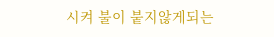시켜 불이 붙지않게되는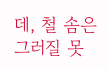데, 철 솜은 그러질 못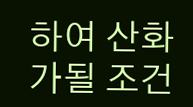하여 산화가될 조건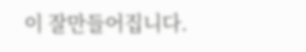이 잘만들어집니다.